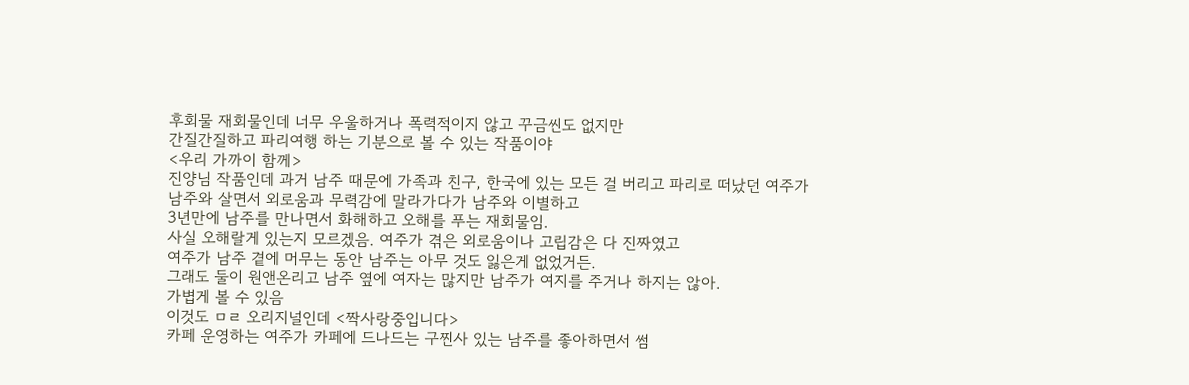후회물 재회물인데 너무 우울하거나 폭력적이지 않고 꾸금씬도 없지만
간질간질하고 파리여행 하는 기분으로 볼 수 있는 작품이야
<우리 가까이 함께>
진양님 작품인데 과거 남주 때문에 가족과 친구, 한국에 있는 모든 걸 버리고 파리로 떠났던 여주가
남주와 살면서 외로움과 무력감에 말라가다가 남주와 이별하고
3년만에 남주를 만나면서 화해하고 오해를 푸는 재회물임.
사실 오해랄게 있는지 모르겠음. 여주가 겪은 외로움이나 고립감은 다 진짜였고
여주가 남주 곁에 머무는 동안 남주는 아무 것도 잃은게 없었거든.
그래도 둘이 원앤온리고 남주 옆에 여자는 많지만 남주가 여지를 주거나 하지는 않아.
가볍게 볼 수 있음
이것도 ㅁㄹ 오리지널인데 <짝사랑중입니다>
카페 운영하는 여주가 카페에 드나드는 구찐사 있는 남주를 좋아하면서 썸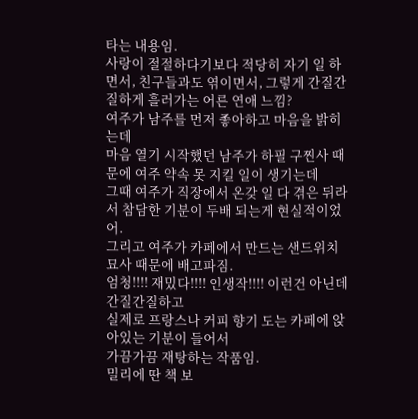타는 내용임.
사랑이 절절하다기보다 적당히 자기 일 하면서, 친구들과도 엮이면서, 그렇게 간질간질하게 흘러가는 어른 연애 느낌?
여주가 남주를 먼저 좋아하고 마음을 밝히는데
마음 열기 시작했던 남주가 하필 구찐사 때문에 여주 약속 못 지킬 일이 생기는데
그때 여주가 직장에서 온갖 일 다 겪은 뒤라서 참담한 기분이 두배 되는게 현실적이었어.
그리고 여주가 카페에서 만드는 샌드위치 묘사 때문에 배고파짐.
엄청!!!! 재밌다!!!! 인생작!!!! 이런건 아닌데
간질간질하고
실제로 프랑스나 커피 향기 도는 카페에 앉아있는 기분이 들어서
가끔가끔 재탕하는 작품임.
밀리에 딴 책 보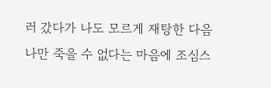러 갔다가 나도 모르게 재탕한 다음
나만 죽을 수 없다는 마음에 조심스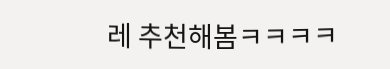레 추천해봄ㅋㅋㅋㅋ